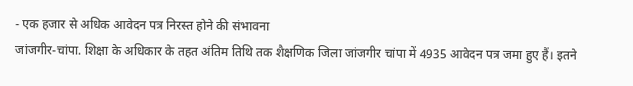- एक हजार से अधिक आवेदन पत्र निरस्त होने की संभावना
जांजगीर-चांपा. शिक्षा के अधिकार के तहत अंतिम तिथि तक शैक्षणिक जिला जांजगीर चांपा में 4935 आवेदन पत्र जमा हुए हैं। इतने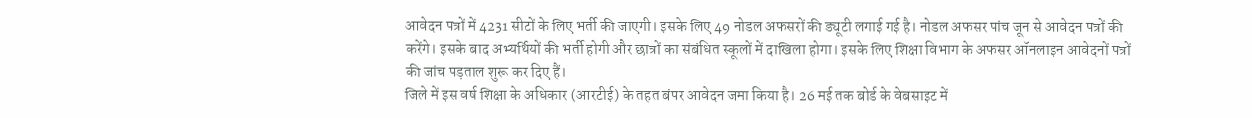आवेदन पत्रों में 4231 सीटों के लिए भर्ती की जाएगी। इसके लिए 49 नोडल अफसरों की ड्यूटी लगाई गई है। नोडल अफसर पांच जून से आवेदन पत्रों की करेंगे। इसके बाद अभ्यर्थियों की भर्ती होगी और छात्रों का संबंधित स्कूलों में दाखिला होगा। इसके लिए शिक्षा विभाग के अफसर ऑनलाइन आवेदनों पत्रों की जांच पड़ताल शुरू कर दिए हैं।
जिले में इस वर्ष शिक्षा के अधिकार (आरटीई) के तहत बंपर आवेदन जमा किया है। 26 मई तक बोर्ड के वेबसाइट में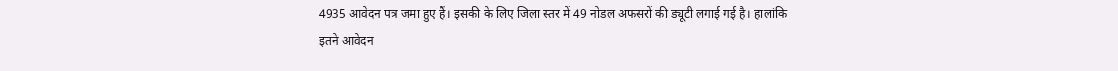4935 आवेदन पत्र जमा हुए हैं। इसकी के लिए जिला स्तर में 49 नोडल अफसरों की ड्यूटी लगाई गई है। हालांकि इतने आवेदन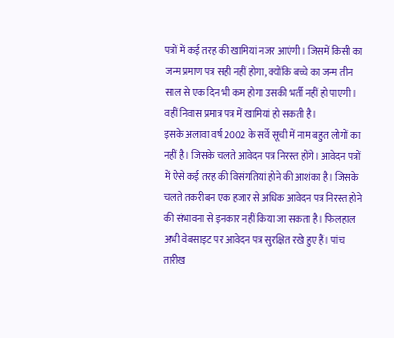पत्रों में कई तरह की खामियां नजर आएंगी। जिसमें किसी का जन्म प्रमाण पत्र सही नहीं होगा, क्योंकि बच्चे का जन्म तीन साल से एक दिन भी कम होगा उसकी भर्ती नहीं हो पाएगी। वहीं निवास प्रमात्र पत्र में खामियां हो सकती है।
इसके अलावा वर्ष 2002 के सर्वे सूची में नाम बहुत लोगों का नहीं है। जिसके चलते आवेदन पत्र निरस्त होंगे। आवेदन पत्रों में ऐसे कई तरह की विसंगतियां होने की आशंका है। जिसके चलते तकरीबन एक हजार से अधिक आवेदन पत्र निरस्त होने की संभावना से इनकार नहीं किया जा सकता है। फिलहाल अभी वेबसाइट पर आवेदन पत्र सुरक्षित रखे हुए हैं। पांच तारीख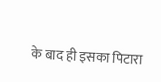के बाद ही इसका पिटारा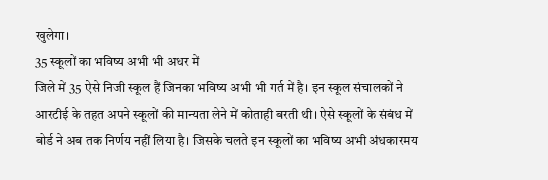खुलेगा।
35 स्कूलों का भविष्य अभी भी अधर में
जिले में 35 ऐसे निजी स्कूल हैं जिनका भविष्य अभी भी गर्त में है। इन स्कूल संचालकों ने आरटीई के तहत अपने स्कूलों की मान्यता लेने में कोताही बरती थी। ऐसे स्कूलों के संबंध में बोर्ड ने अब तक निर्णय नहीं लिया है। जिसके चलते इन स्कूलों का भविष्य अभी अंधकारमय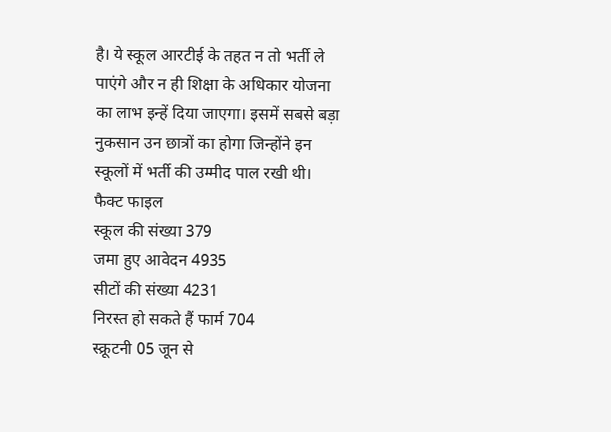है। ये स्कूल आरटीई के तहत न तो भर्ती ले पाएंगे और न ही शिक्षा के अधिकार योजना का लाभ इन्हें दिया जाएगा। इसमें सबसे बड़ा नुकसान उन छात्रों का होगा जिन्होंने इन स्कूलों में भर्ती की उम्मीद पाल रखी थी।
फैक्ट फाइल
स्कूल की संख्या 379
जमा हुए आवेदन 4935
सीटों की संख्या 4231
निरस्त हो सकते हैं फार्म 704
स्क्रूटनी 05 जून से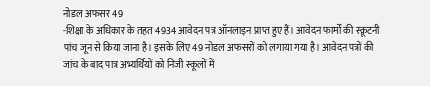नोडल अफसर 49
-शिक्षा के अधिकार के तहत 4934 आवेदन पत्र ऑनलाइन प्राप्त हुए हैं। आवेदन फार्मों की स्क्रूटनी पांच जून से किया जाना है। इसके लिए 49 नोडल अफसरों को लगाया गया है। आवेदन पत्रों की जांच के बाद पात्र अभ्यर्थियों को निजी स्कूलों में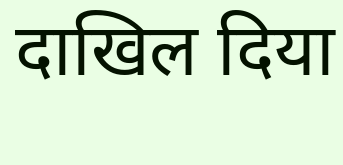दाखिल दिया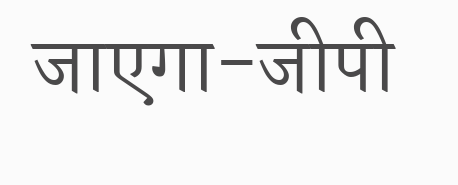जाएगा-जीपी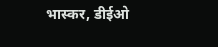भास्कर, डीईओ